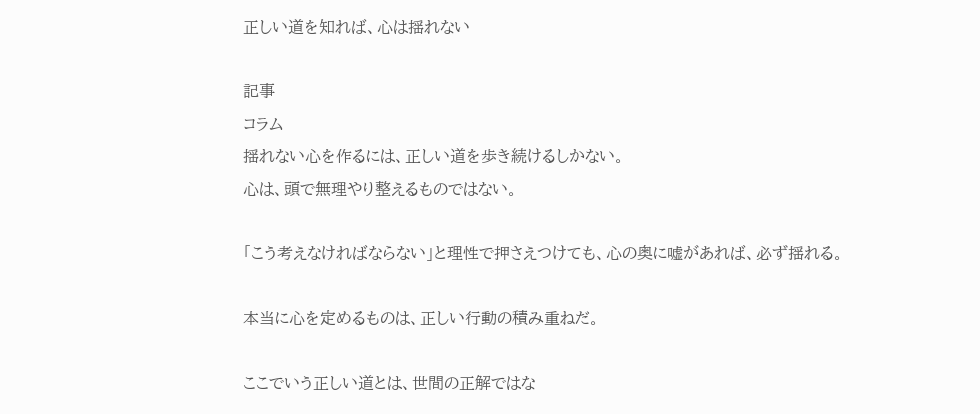正しい道を知れば、心は揺れない

記事
コラム
揺れない心を作るには、正しい道を歩き続けるしかない。
心は、頭で無理やり整えるものではない。

「こう考えなければならない」と理性で押さえつけても、心の奥に嘘があれば、必ず揺れる。

本当に心を定めるものは、正しい行動の積み重ねだ。

ここでいう正しい道とは、世間の正解ではな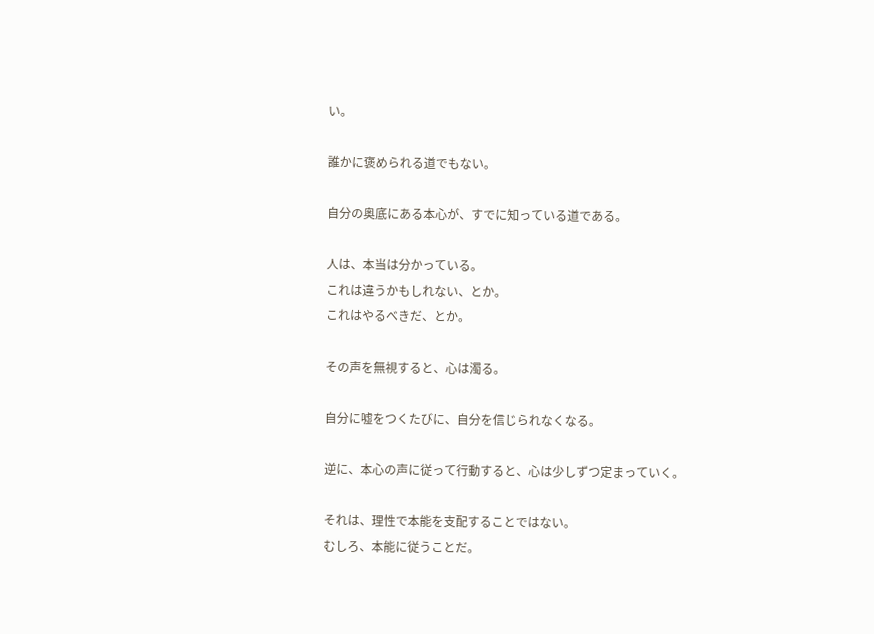い。

誰かに褒められる道でもない。

自分の奥底にある本心が、すでに知っている道である。

人は、本当は分かっている。
これは違うかもしれない、とか。
これはやるべきだ、とか。

その声を無視すると、心は濁る。

自分に嘘をつくたびに、自分を信じられなくなる。

逆に、本心の声に従って行動すると、心は少しずつ定まっていく。

それは、理性で本能を支配することではない。
むしろ、本能に従うことだ。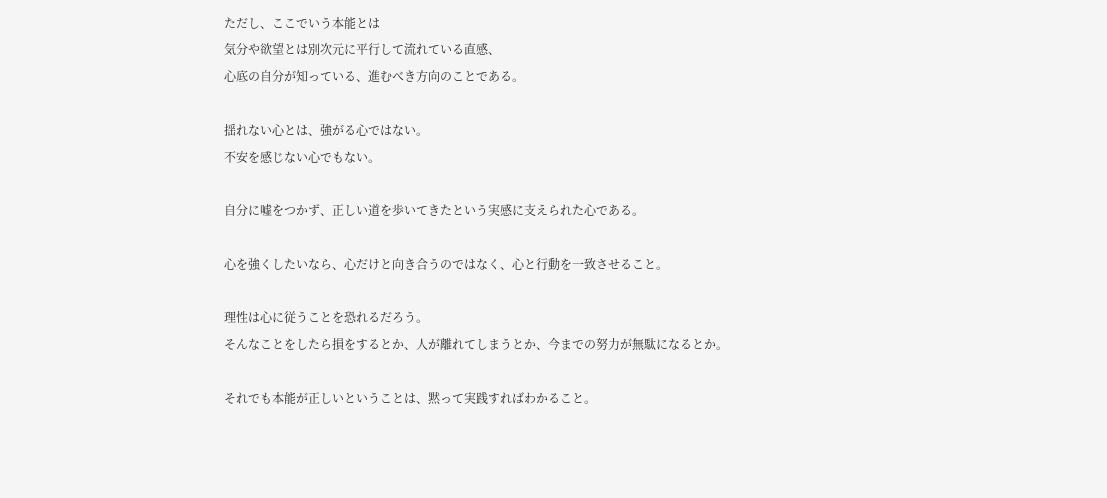ただし、ここでいう本能とは
気分や欲望とは別次元に平行して流れている直感、
心底の自分が知っている、進むべき方向のことである。

揺れない心とは、強がる心ではない。
不安を感じない心でもない。

自分に嘘をつかず、正しい道を歩いてきたという実感に支えられた心である。

心を強くしたいなら、心だけと向き合うのではなく、心と行動を一致させること。

理性は心に従うことを恐れるだろう。
そんなことをしたら損をするとか、人が離れてしまうとか、今までの努力が無駄になるとか。

それでも本能が正しいということは、黙って実践すればわかること。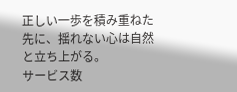正しい一歩を積み重ねた先に、揺れない心は自然と立ち上がる。
サービス数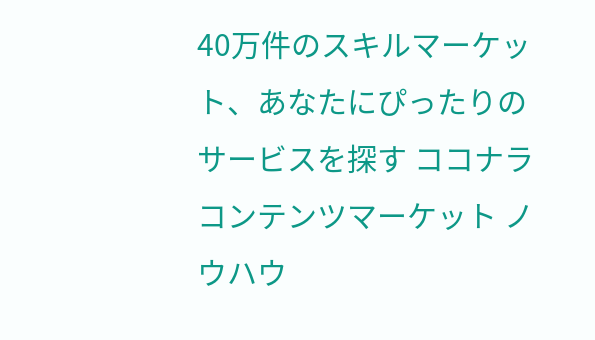40万件のスキルマーケット、あなたにぴったりのサービスを探す ココナラコンテンツマーケット ノウハウ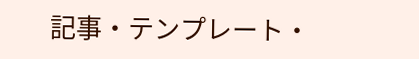記事・テンプレート・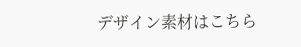デザイン素材はこちら